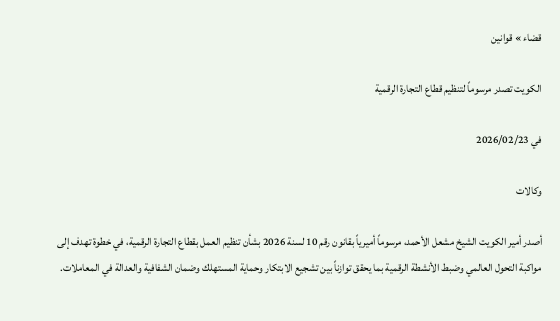قضاء » قوانين

الكويت تصدر مرسوماً لتنظيم قطاع التجارة الرقمية

في 2026/02/23

وكالات

أصدر أمير الكويت الشيخ مشعل الأحمد، مرسوماً أميرياً بقانون رقم 10 لسنة 2026 بشأن تنظيم العمل بقطاع التجارة الرقمية، في خطوة تهدف إلى مواكبة التحول العالمي وضبط الأنشطة الرقمية بما يحقق توازناً بين تشجيع الابتكار وحماية المستهلك وضمان الشفافية والعدالة في المعاملات.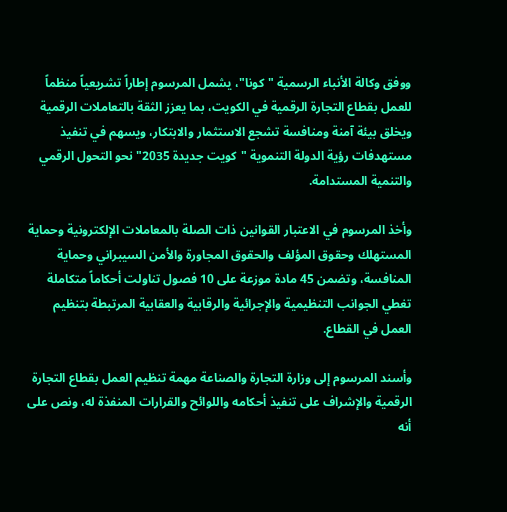ووفق وكالة الأنباء الرسمية "كونا"، يشمل المرسوم إطاراً تشريعياً منظماً للعمل بقطاع التجارة الرقمية في الكويت، بما يعزز الثقة بالتعاملات الرقمية ويخلق بيئة آمنة ومنافسة تشجع الاستثمار والابتكار، ويسهم في تنفيذ مستهدفات رؤية الدولة التنموية "كويت جديدة 2035" نحو التحول الرقمي والتنمية المستدامة.

وأخذ المرسوم في الاعتبار القوانين ذات الصلة بالمعاملات الإلكترونية وحماية المستهلك وحقوق المؤلف والحقوق المجاورة والأمن السيبراني وحماية المنافسة، وتضمن 45 مادة موزعة على 10 فصول تناولت أحكاماً متكاملة تغطي الجوانب التنظيمية والإجرائية والرقابية والعقابية المرتبطة بتنظيم العمل في القطاع.

وأسند المرسوم إلى وزارة التجارة والصناعة مهمة تنظيم العمل بقطاع التجارة الرقمية والإشراف على تنفيذ أحكامه واللوائح والقرارات المنفذة له، ونص على أنه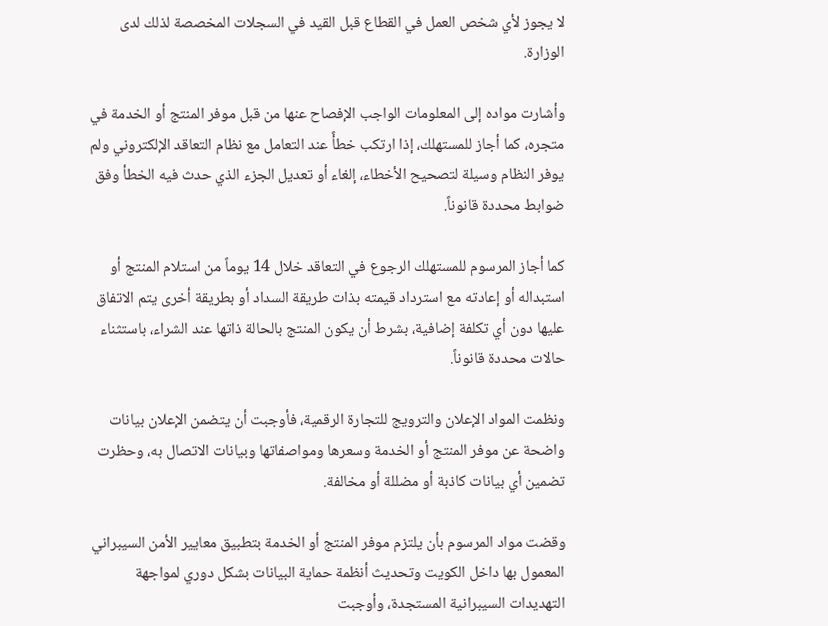لا يجوز لأي شخص العمل في القطاع قبل القيد في السجلات المخصصة لذلك لدى الوزارة.

وأشارت مواده إلى المعلومات الواجب الإفصاح عنها من قبل موفر المنتج أو الخدمة في متجره، كما أجاز للمستهلك، إذا ارتكب خطأً عند التعامل مع نظام التعاقد الإلكتروني ولم يوفر النظام وسيلة لتصحيح الأخطاء، إلغاء أو تعديل الجزء الذي حدث فيه الخطأ وفق ضوابط محددة قانوناً.

كما أجاز المرسوم للمستهلك الرجوع في التعاقد خلال 14 يوماً من استلام المنتج أو استبداله أو إعادته مع استرداد قيمته بذات طريقة السداد أو بطريقة أخرى يتم الاتفاق عليها دون أي تكلفة إضافية، بشرط أن يكون المنتج بالحالة ذاتها عند الشراء، باستثناء حالات محددة قانوناً.

ونظمت المواد الإعلان والترويج للتجارة الرقمية، فأوجبت أن يتضمن الإعلان بيانات واضحة عن موفر المنتج أو الخدمة وسعرها ومواصفاتها وبيانات الاتصال به، وحظرت تضمين أي بيانات كاذبة أو مضللة أو مخالفة.

وقضت مواد المرسوم بأن يلتزم موفر المنتج أو الخدمة بتطبيق معايير الأمن السيبراني المعمول بها داخل الكويت وتحديث أنظمة حماية البيانات بشكل دوري لمواجهة التهديدات السيبرانية المستجدة، وأوجبت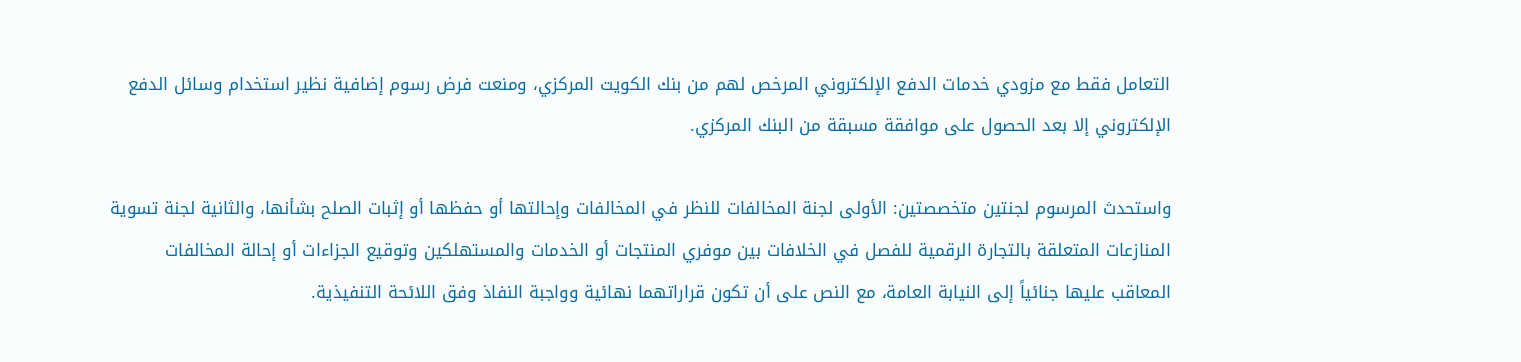التعامل فقط مع مزودي خدمات الدفع الإلكتروني المرخص لهم من بنك الكويت المركزي، ومنعت فرض رسوم إضافية نظير استخدام وسائل الدفع الإلكتروني إلا بعد الحصول على موافقة مسبقة من البنك المركزي.

واستحدث المرسوم لجنتين متخصصتين: الأولى لجنة المخالفات للنظر في المخالفات وإحالتها أو حفظها أو إثبات الصلح بشأنها، والثانية لجنة تسوية المنازعات المتعلقة بالتجارة الرقمية للفصل في الخلافات بين موفري المنتجات أو الخدمات والمستهلكين وتوقيع الجزاءات أو إحالة المخالفات المعاقب عليها جنائياً إلى النيابة العامة، مع النص على أن تكون قراراتهما نهائية وواجبة النفاذ وفق اللائحة التنفيذية.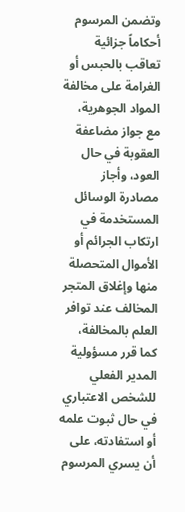وتضمن المرسوم أحكاماً جزائية تعاقب بالحبس أو الغرامة على مخالفة المواد الجوهرية، مع جواز مضاعفة العقوبة في حال العود، وأجاز مصادرة الوسائل المستخدمة في ارتكاب الجرائم أو الأموال المتحصلة منها وإغلاق المتجر المخالف عند توافر العلم بالمخالفة، كما قرر مسؤولية المدير الفعلي للشخص الاعتباري في حال ثبوت علمه أو استفادته، على أن يسري المرسوم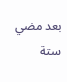بعد مضي ستة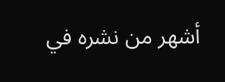أشهر من نشره في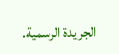الجريدة الرسمية.